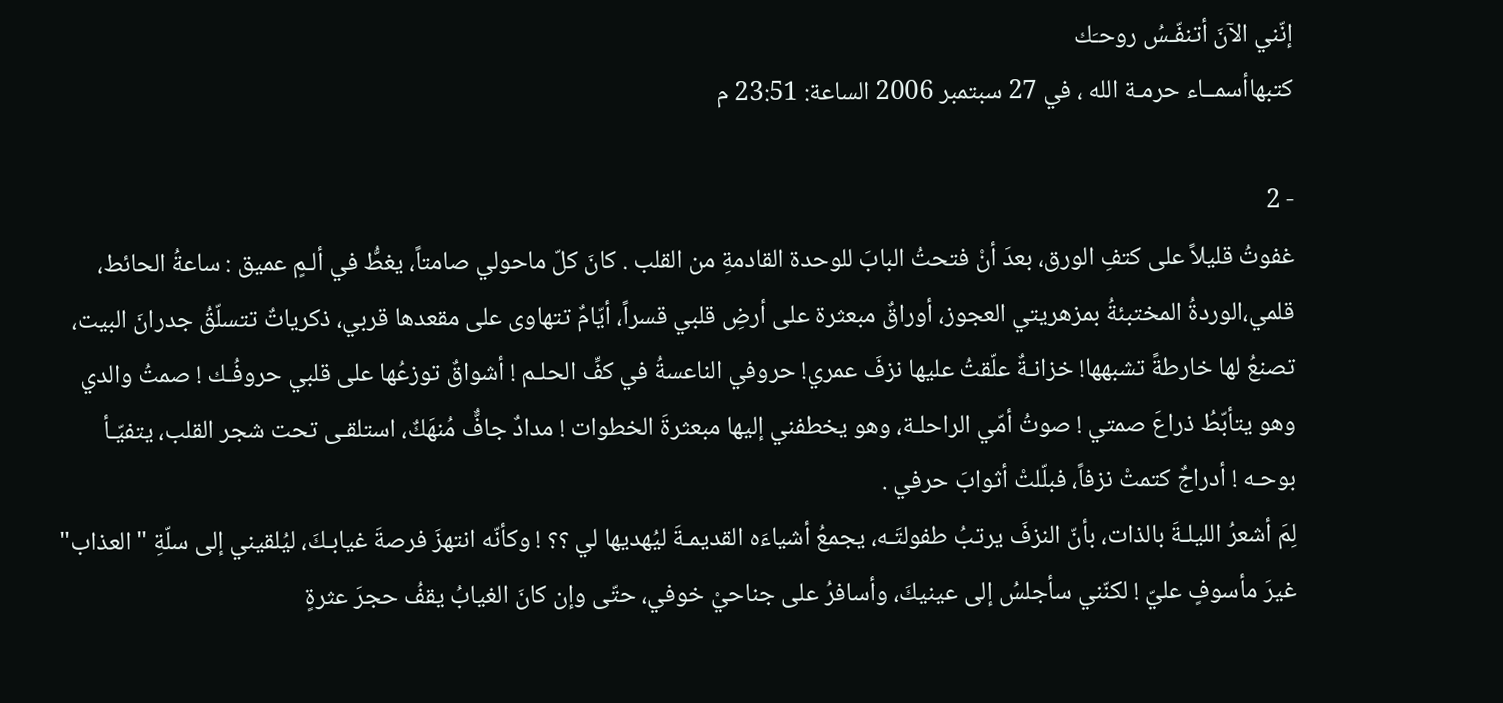إنّني الآنَ أتنفّـسُ روحـَك
كتبهاأسمــاء حرمـة الله ، في 27 سبتمبر 2006 الساعة: 23:51 م

- 2
غفوتُ قليلاً على كتفِ الورق، بعدَ أنْ فتحتُ البابَ للوحدة القادمةِ من القلب . كانَ كلّ ماحولي صامتاً، يغطُّ في ألـمٍ عميق : ساعةُ الحائط، قلمي،الوردةُ المختبئةُ بمزهريتي العجوز، أوراقٌ مبعثرة على أرضِ قلبي قسراً، أيّامٌ تتهاوى على مقعدها قربي، ذكرياتٌ تتسلّقُ جدرانَ البيت، تصنعُ لها خارطةً تشبهها! خزانـةٌ علّقتُ عليها نزفَ عمري! حروفي الناعسةُ في كفِّ الحلـم ! أشواقٌ توزعُها على قلبي حروفُـك ! صمتُ والدي وهو يتأبّطُ ذراعَ صمتي ! صوتُ أمّي الراحلـة، وهو يخطفني إليها مبعثرةَ الخطوات ! مدادٌ جافٌّ مُنهَكٌ، استلقـى تحت شجر القلب، يتفيّـأ بوحـه ! أدراجٌ كتمتْ نزفاً، فبلّلتْ أثوابَ حرفي .
لِمَ أشعرُ الليلـةَ بالذات، بأنّ النزفَ يرتبُ طفولتَـه، يجمعُ أشياءَه القديمـةَ ليُهديها لي ؟؟ ! وكأنّه انتهزَ فرصةَ غيابـكَ، ليُلقيني إلى سلّةِ "العذاب" غيرَ مأسوفٍ عليّ ! لكنّني سأجلسُ إلى عينيكَ، وأسافرُ على جناحيْ خوفي، حتّى وإن كانَ الغيابُ يقفُ حجرَ عثرةٍ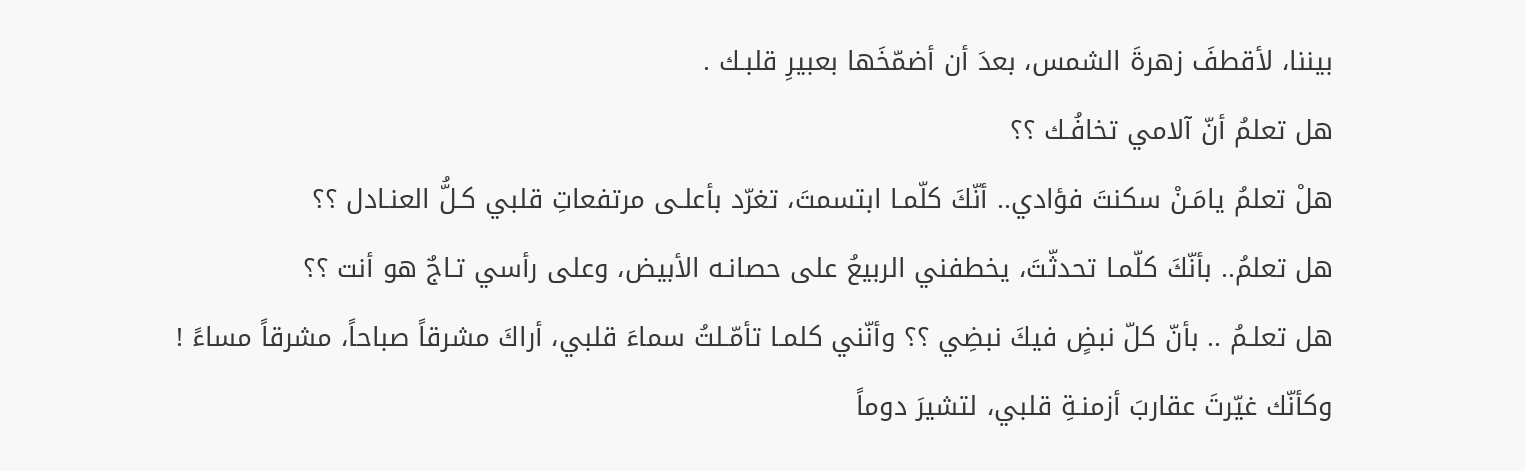بيننا، لأقطفَ زهرةَ الشمس، بعدَ أن أضمّخَها بعبيرِ قلبـك .
هل تعلمُ أنّ آلامي تخافُـك ؟؟
هلْ تعلمُ يامَـنْ سكنتَ فؤادي.. أنّكَ كلّمـا ابتسمتَ، تغرّد بأعلـى مرتفعاتِ قلبي كـلُّ العنـادل ؟؟
هل تعلمُ.. بأنّكَ كلّمـا تحدثّتَ، يخطفني الربيعُ على حصانـه الأبيض، وعلى رأسي تـاجٌ هو أنت ؟؟
هل تعلـمُ .. بأنّ كلّ نبضٍ فيكَ نبضِي ؟؟ وأنّني كلمـا تأمّـلتُ سماءَ قلبي، أراكَ مشرقاً صباحاً، مشرقاً مساءً ! وكأنّك غيّرتَ عقاربَ أزمنـةِ قلبي، لتشيرَ دوماً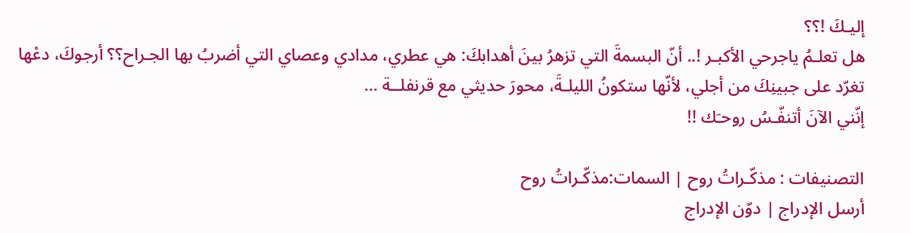إليـكَ !؟؟
هل تعلـمُ ياجرحي الأكبـر !.. أنّ البسمةَ التي تزهرُ بينَ أهدابكَ: هي عطري، مدادي وعصاي التي أضربُ بها الجـراح؟؟ أرجوكَ، دعْها تغرّد على جبينِكَ من أجلي، لأنّها ستكونُ الليلـةَ، محورَ حديثي مع قرنفلــة …
إنّني الآنَ أتنفّـسُ روحـَك !!

التصنيفات : مذكّـراتُ روح | السمات:مذكّـراتُ روح
أرسل الإدراج | دوّن الإدراج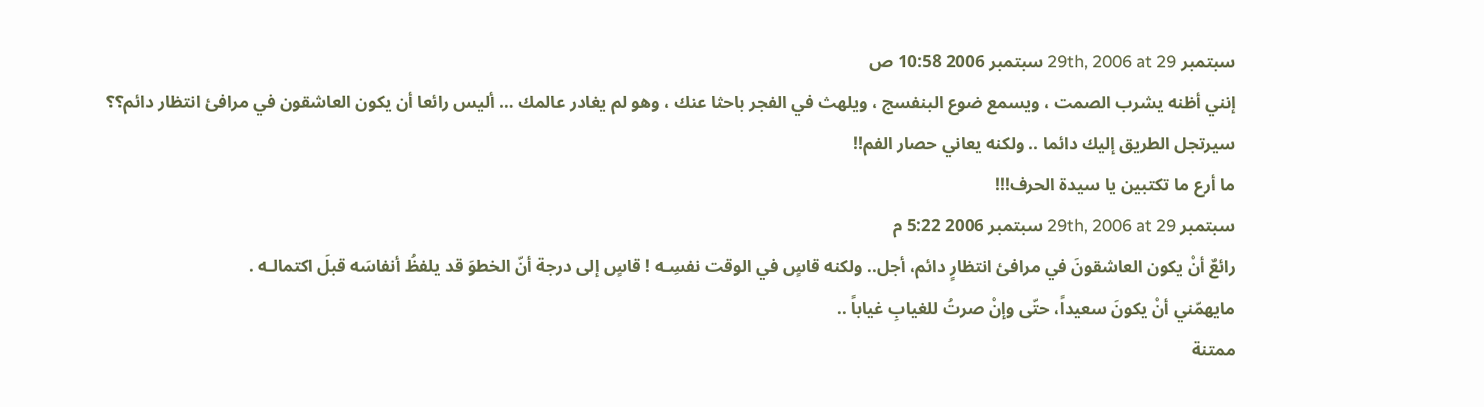سبتمبر 29th, 2006 at 29 سبتمبر 2006 10:58 ص
إنني أظنه يشرب الصمت ، ويسمع ضوع البنفسج ، ويلهث في الفجر باحثا عنك ، وهو لم يغادر عالمك … أليس رائعا أن يكون العاشقون في مرافئ انتظار دائم؟؟
سيرتجل الطريق إليك دائما .. ولكنه يعاني حصار الفم!!
ما أرع ما تكتبين يا سيدة الحرف!!!
سبتمبر 29th, 2006 at 29 سبتمبر 2006 5:22 م
رائعٌ أنْ يكون العاشقونَ في مرافئ انتظارٍ دائم، أجل.. ولكنه قاسٍ في الوقت نفسِـه ! قاسٍ إلى درجة أنّ الخطوَ قد يلفظُ أنفاسَه قبلَ اكتمالـه .
مايهمّني أنْ يكونَ سعيداً، حتّى وإنْ صرتُ للغيابِ غياباً ..
ممتنة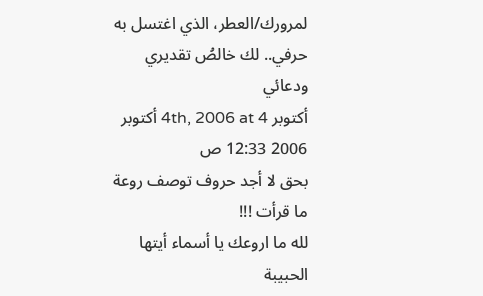لمرورك/العطر، الذي اغتسل به حرفي.. لك خالصُ تقديري ودعائي
أكتوبر 4th, 2006 at 4 أكتوبر 2006 12:33 ص
بحق لا أجد حروف توصف روعة ما قرأت !!!
لله ما اروعك يا أسماء أيتها الحبيبة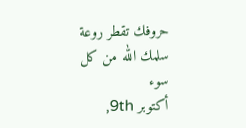حروفك تقطر روعة
سلمك الله من كل سوء
أكتوبر 9th,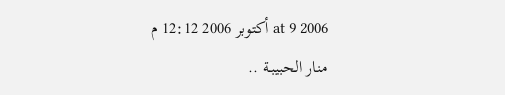2006 at 9 أكتوبر 2006 12:12 م
منار الحبيبـة ..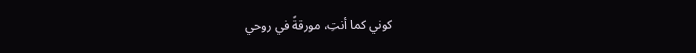كوني كما أنتِ، مورقةً في روحي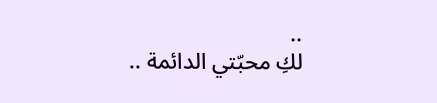..
لكِ محبّتي الدائمة ..